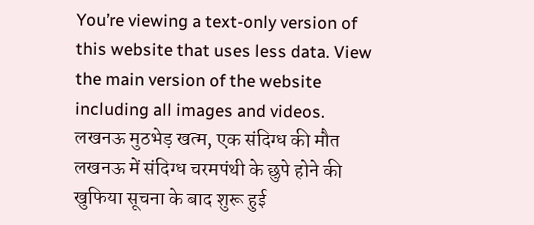You’re viewing a text-only version of this website that uses less data. View the main version of the website including all images and videos.
लखनऊ मुठभेड़ खत्म, एक संदिग्ध की मौत
लखनऊ में संदिग्ध चरमपंथी के छुपे होने की खुफिया सूचना के बाद शुरू हुई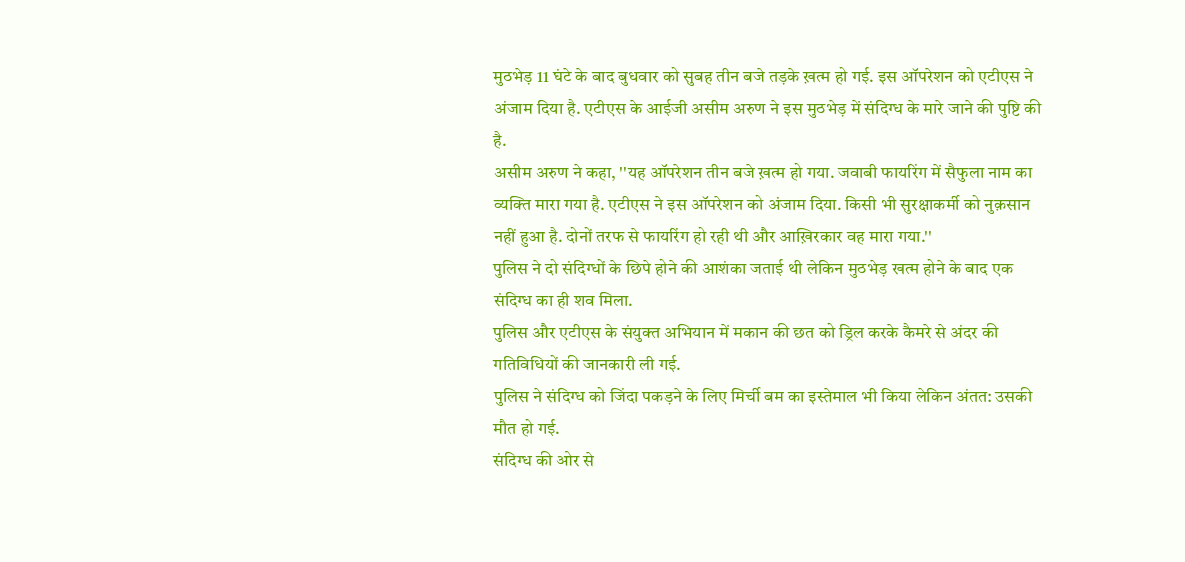मुठभेड़ 11 घंटे के बाद बुधवार को सुबह तीन बजे तड़के ख़त्म हो गई. इस ऑपरेशन को एटीएस ने अंजाम दिया है. एटीएस के आईजी असीम अरुण ने इस मुठभेड़ में संदिग्ध के मारे जाने की पुष्टि की है.
असीम अरुण ने कहा, ''यह ऑपरेशन तीन बजे ख़त्म हो गया. जवाबी फायरिंग में सैफुला नाम का व्यक्ति मारा गया है. एटीएस ने इस ऑपरेशन को अंजाम दिया. किसी भी सुरक्षाकर्मी को नुक़सान नहीं हुआ है. दोनों तरफ से फायरिंग हो रही थी और आख़िरकार वह मारा गया.''
पुलिस ने दो संदिग्धों के छिपे होने की आशंका जताई थी लेकिन मुठभेड़ खत्म होने के बाद एक संदिग्ध का ही शव मिला.
पुलिस और एटीएस के संयुक्त अभियान में मकान की छत को ड्रिल करके कैमरे से अंदर की गतिविधियों की जानकारी ली गई.
पुलिस ने संदिग्ध को जिंदा पकड़ने के लिए मिर्ची बम का इस्तेमाल भी किया लेकिन अंतत: उसकी मौत हो गई.
संदिग्ध की ओर से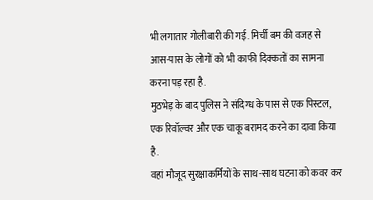भी लगातार गोलीबारी की गई. मिर्ची बम की वजह से आस-पास के लोगों को भी काफी दिक्कतों का सामना करना पड़ रहा है.
मुठभेड़ के बाद पुलिस ने संदिग्ध के पास से एक पिस्टल, एक रिवॉल्वर और एक चाकू बरामद करने का दावा किया है.
वहां मौजूद सुरक्षाकर्मियों के साथ-साथ घटना को कवर कर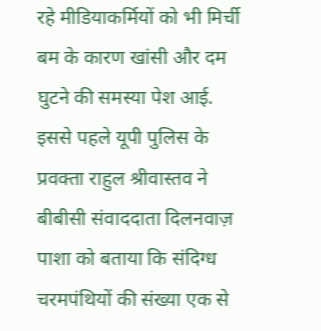रहे मीडियाकर्मियों को भी मिर्ची बम के कारण खांसी और दम घुटने की समस्या पेश आई.
इससे पहले यूपी पुलिस के प्रवक्ता राहुल श्रीवास्तव ने बीबीसी संवाददाता दिलनवाज़ पाशा को बताया कि संदिग्ध चरमपंथियों की संख्या एक से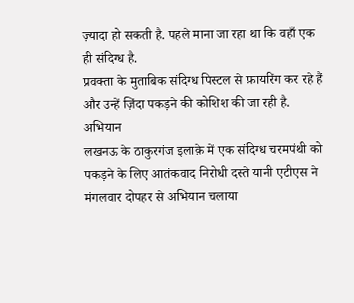ज़्यादा हो सकती है. पहले माना जा रहा था कि वहाँ एक ही संदिग्ध है.
प्रवक्ता के मुताबिक संदिग्ध पिस्टल से फ़ायरिंग कर रहे हैं और उन्हें ज़िंदा पकड़ने की कोशिश की जा रही है.
अभियान
लखनऊ के ठाकुरगंज इलाक़े में एक संदिग्ध चरमपंथी को पकड़ने के लिए आतंकवाद निरोधी दस्ते यानी एटीएस ने मंगलवार दोपहर से अभियान चलाया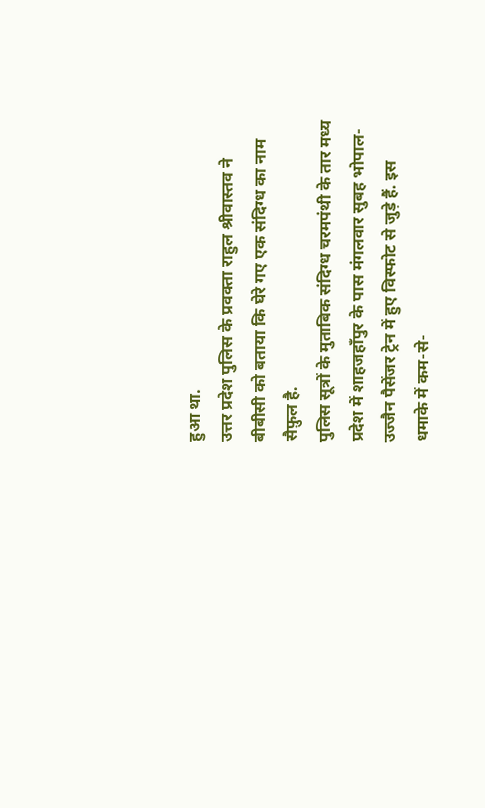हुआ था.
उत्तर प्रदेश पुलिस के प्रवक्ता राहुल श्रीवास्तव ने बीबीसी को बताया कि घेरे गए एक संदिग्ध का नाम सैफ़ुल है.
पुलिस सूत्रों के मुताबिक संदिग्ध चरमपंथी के तार मध्य प्रदेश में शाहजहाँपुर के पास मंगलवार सुबह भोपाल-उज्जैन पैसेंजर ट्रेन में हुए विस्फोट से जुड़े हैं. इस धमाके में कम-से-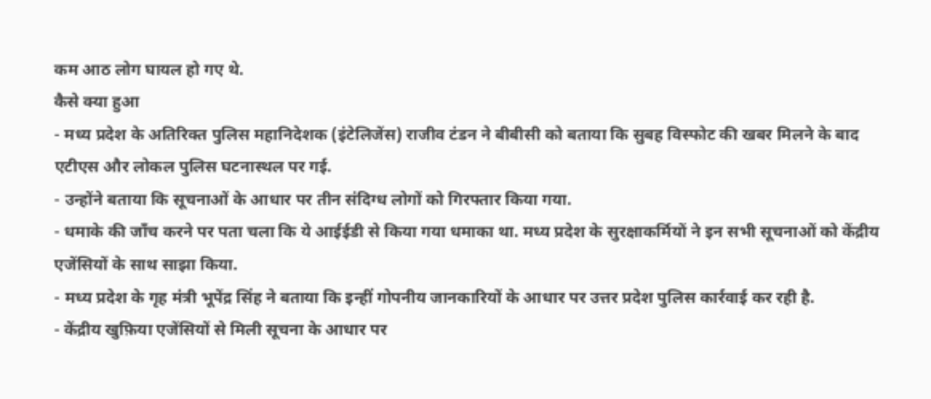कम आठ लोग घायल हो गए थे.
कैसे क्या हुआ
- मध्य प्रदेश के अतिरिक्त पुलिस महानिदेशक (इंटेलिजेंस) राजीव टंडन ने बीबीसी को बताया कि सुबह विस्फोट की खबर मिलने के बाद एटीएस और लोकल पुलिस घटनास्थल पर गई.
- उन्होंने बताया कि सूचनाओं के आधार पर तीन संदिग्ध लोगों को गिरफ्तार किया गया.
- धमाके की जाँच करने पर पता चला कि ये आईईडी से किया गया धमाका था. मध्य प्रदेश के सुरक्षाकर्मियों ने इन सभी सूचनाओं को केंद्रीय एजेंसियों के साथ साझा किया.
- मध्य प्रदेश के गृह मंत्री भूपेंद्र सिंह ने बताया कि इन्हीं गोपनीय जानकारियों के आधार पर उत्तर प्रदेश पुलिस कार्रवाई कर रही है.
- केंद्रीय खुफ़िया एजेंसियों से मिली सूचना के आधार पर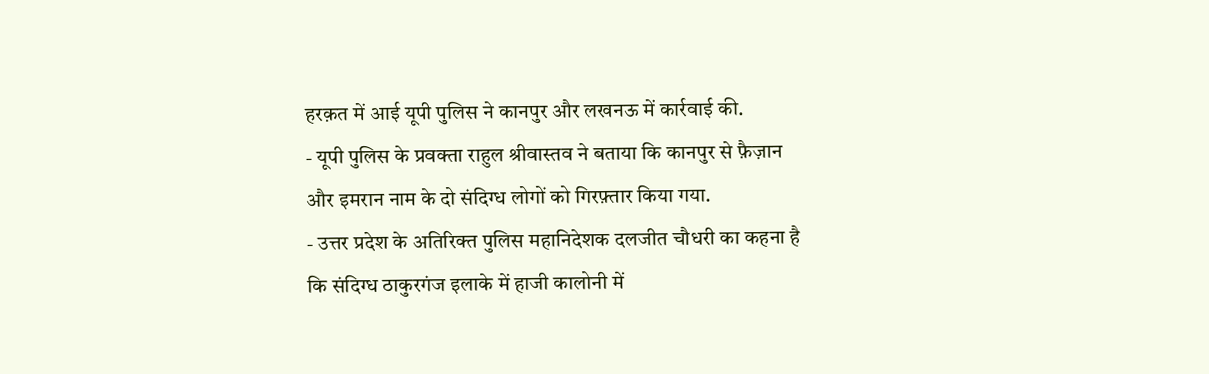हरक़त में आई यूपी पुलिस ने कानपुर और लखनऊ में कार्रवाई की.
- यूपी पुलिस के प्रवक्ता राहुल श्रीवास्तव ने बताया कि कानपुर से फ़ैज़ान और इमरान नाम के दो संदिग्ध लोगों को गिरफ़्तार किया गया.
- उत्तर प्रदेश के अतिरिक्त पुलिस महानिदेशक दलजीत चौधरी का कहना है कि संदिग्ध ठाकुरगंज इलाके में हाजी कालोनी में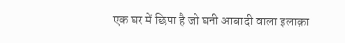एक घर में छिपा है जो घनी आबादी वाला इलाक़ा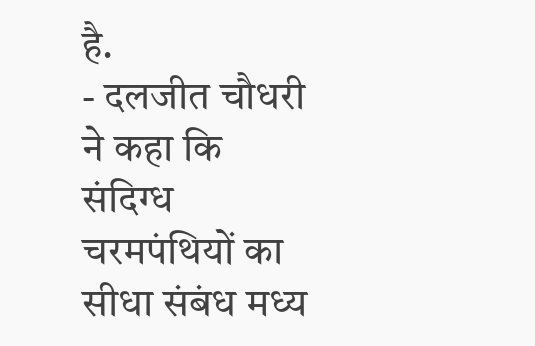है.
- दलजीत चौधरी ने कहा कि संदिग्ध चरमपंथियों का सीधा संबंध मध्य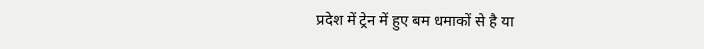प्रदेश में ट्रेन में हुए बम धमाकों से है या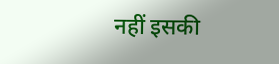नहीं इसकी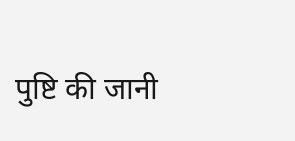पुष्टि की जानी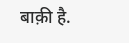बाक़ी है.